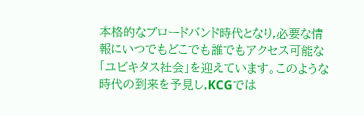本格的なブロードバンド時代となり,必要な情報にいつでもどこでも誰でもアクセス可能な「ユビキタス社会」を迎えています。このような時代の到来を予見し,KCGでは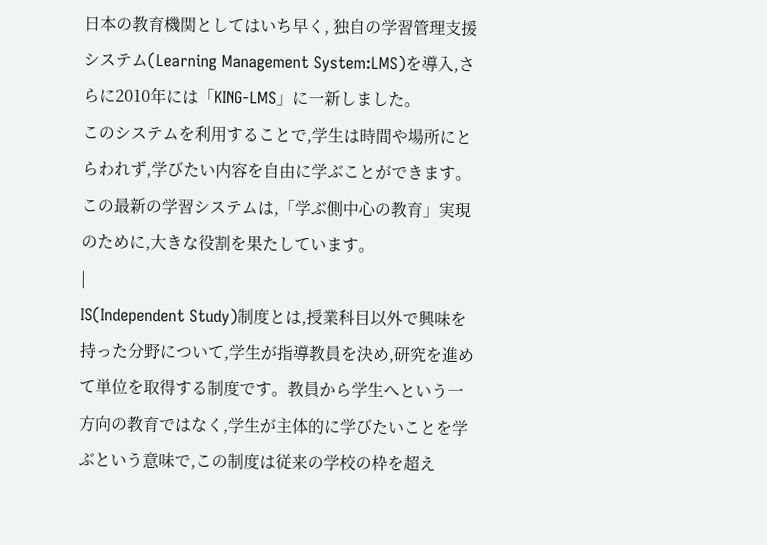日本の教育機関としてはいち早く, 独自の学習管理支援システム(Learning Management System:LMS)を導入,さらに2010年には「KING-LMS」に一新しました。
このシステムを利用することで,学生は時間や場所にとらわれず,学びたい内容を自由に学ぶことができます。この最新の学習システムは,「学ぶ側中心の教育」実現のために,大きな役割を果たしています。
|
IS(Independent Study)制度とは,授業科目以外で興味を持った分野について,学生が指導教員を決め,研究を進めて単位を取得する制度です。教員から学生へという一方向の教育ではなく,学生が主体的に学びたいことを学ぶという意味で,この制度は従来の学校の枠を超え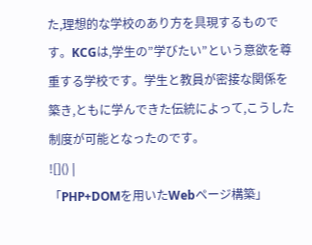た,理想的な学校のあり方を具現するものです。KCGは,学生の”学びたい”という意欲を尊重する学校です。学生と教員が密接な関係を築き,ともに学んできた伝統によって,こうした制度が可能となったのです。
![]() |
「PHP+DOMを用いたWebページ構築」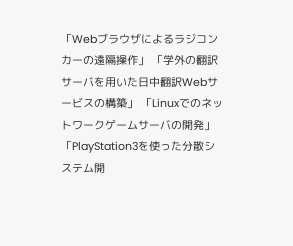「Webブラウザによるラジコンカーの遠隔操作」 「学外の翻訳サーバを用いた日中翻訳Webサービスの構築」 「Linuxでのネットワークゲームサーバの開発」 「PlayStation3を使った分散システム開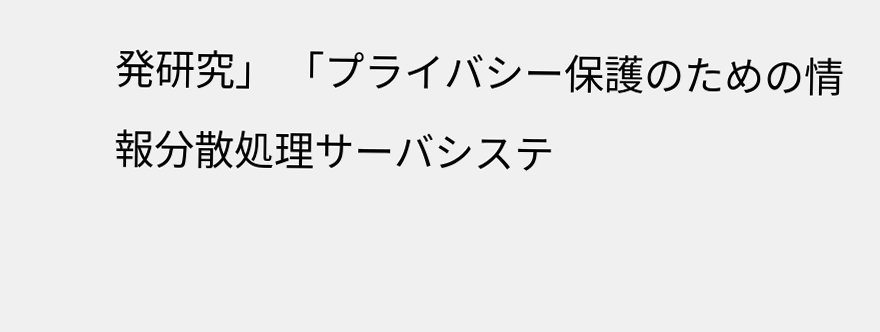発研究」 「プライバシー保護のための情報分散処理サーバシステ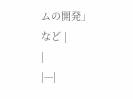ムの開発」 など |
|
|---|